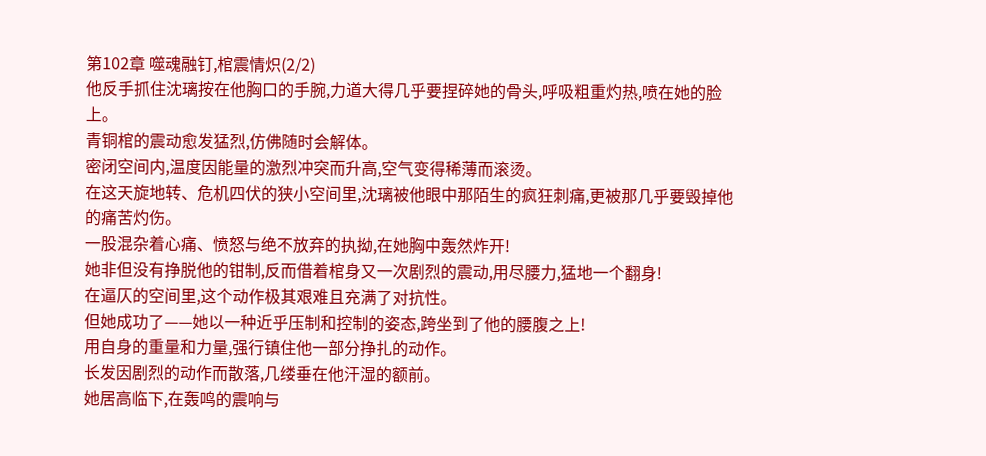第102章 噬魂融钉,棺震情炽(2/2)
他反手抓住沈璃按在他胸口的手腕,力道大得几乎要捏碎她的骨头,呼吸粗重灼热,喷在她的脸上。
青铜棺的震动愈发猛烈,仿佛随时会解体。
密闭空间内,温度因能量的激烈冲突而升高,空气变得稀薄而滚烫。
在这天旋地转、危机四伏的狭小空间里,沈璃被他眼中那陌生的疯狂刺痛,更被那几乎要毁掉他的痛苦灼伤。
一股混杂着心痛、愤怒与绝不放弃的执拗,在她胸中轰然炸开!
她非但没有挣脱他的钳制,反而借着棺身又一次剧烈的震动,用尽腰力,猛地一个翻身!
在逼仄的空间里,这个动作极其艰难且充满了对抗性。
但她成功了——她以一种近乎压制和控制的姿态,跨坐到了他的腰腹之上!
用自身的重量和力量,强行镇住他一部分挣扎的动作。
长发因剧烈的动作而散落,几缕垂在他汗湿的额前。
她居高临下,在轰鸣的震响与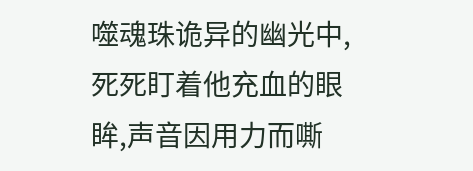噬魂珠诡异的幽光中,死死盯着他充血的眼眸,声音因用力而嘶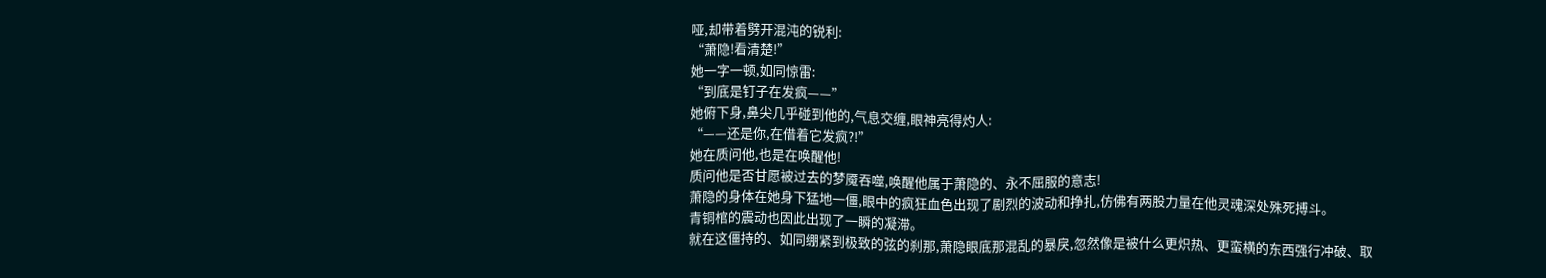哑,却带着劈开混沌的锐利:
“萧隐!看清楚!”
她一字一顿,如同惊雷:
“到底是钉子在发疯——”
她俯下身,鼻尖几乎碰到他的,气息交缠,眼神亮得灼人:
“——还是你,在借着它发疯?!”
她在质问他,也是在唤醒他!
质问他是否甘愿被过去的梦魇吞噬,唤醒他属于萧隐的、永不屈服的意志!
萧隐的身体在她身下猛地一僵,眼中的疯狂血色出现了剧烈的波动和挣扎,仿佛有两股力量在他灵魂深处殊死搏斗。
青铜棺的震动也因此出现了一瞬的凝滞。
就在这僵持的、如同绷紧到极致的弦的刹那,萧隐眼底那混乱的暴戾,忽然像是被什么更炽热、更蛮横的东西强行冲破、取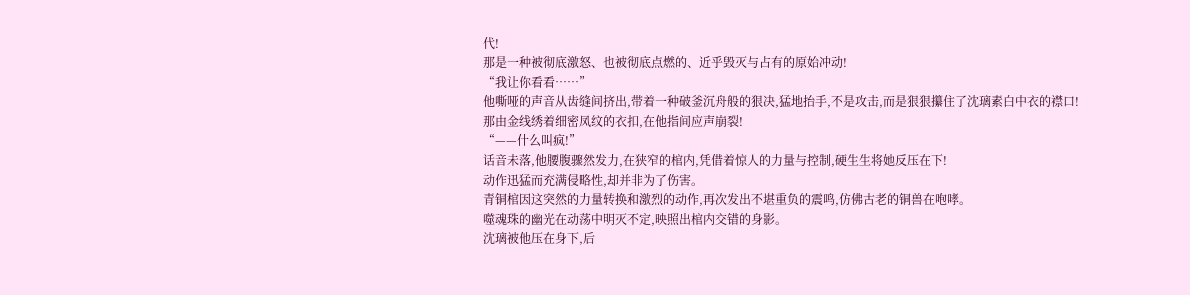代!
那是一种被彻底激怒、也被彻底点燃的、近乎毁灭与占有的原始冲动!
“我让你看看……”
他嘶哑的声音从齿缝间挤出,带着一种破釜沉舟般的狠决,猛地抬手,不是攻击,而是狠狠攥住了沈璃素白中衣的襟口!
那由金线绣着细密凤纹的衣扣,在他指间应声崩裂!
“——什么叫疯!”
话音未落,他腰腹骤然发力,在狭窄的棺内,凭借着惊人的力量与控制,硬生生将她反压在下!
动作迅猛而充满侵略性,却并非为了伤害。
青铜棺因这突然的力量转换和激烈的动作,再次发出不堪重负的震鸣,仿佛古老的铜兽在咆哮。
噬魂珠的幽光在动荡中明灭不定,映照出棺内交错的身影。
沈璃被他压在身下,后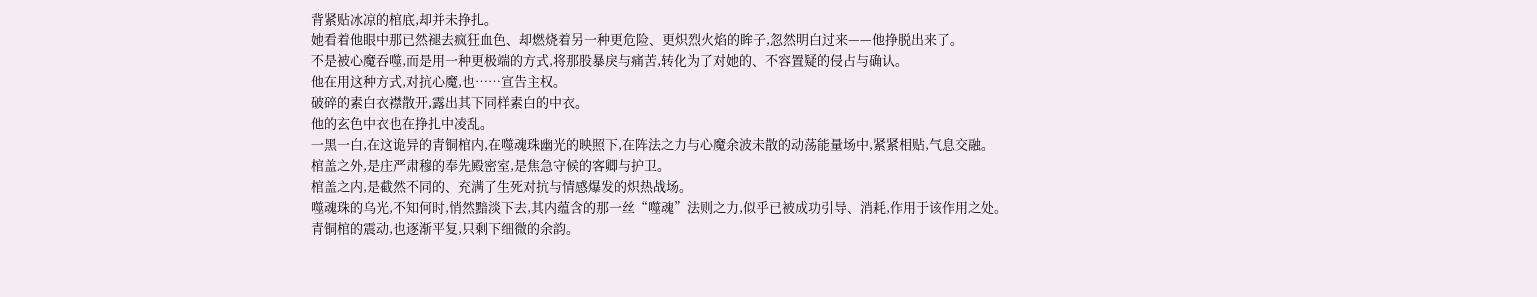背紧贴冰凉的棺底,却并未挣扎。
她看着他眼中那已然褪去疯狂血色、却燃烧着另一种更危险、更炽烈火焰的眸子,忽然明白过来——他挣脱出来了。
不是被心魔吞噬,而是用一种更极端的方式,将那股暴戾与痛苦,转化为了对她的、不容置疑的侵占与确认。
他在用这种方式,对抗心魔,也……宣告主权。
破碎的素白衣襟散开,露出其下同样素白的中衣。
他的玄色中衣也在挣扎中凌乱。
一黑一白,在这诡异的青铜棺内,在噬魂珠幽光的映照下,在阵法之力与心魔余波未散的动荡能量场中,紧紧相贴,气息交融。
棺盖之外,是庄严肃穆的奉先殿密室,是焦急守候的客卿与护卫。
棺盖之内,是截然不同的、充满了生死对抗与情感爆发的炽热战场。
噬魂珠的乌光,不知何时,悄然黯淡下去,其内蕴含的那一丝“噬魂”法则之力,似乎已被成功引导、消耗,作用于该作用之处。
青铜棺的震动,也逐渐平复,只剩下细微的余韵。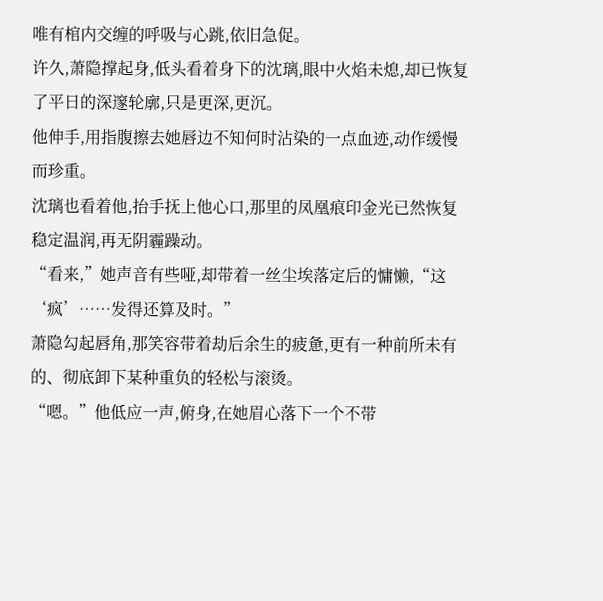唯有棺内交缠的呼吸与心跳,依旧急促。
许久,萧隐撑起身,低头看着身下的沈璃,眼中火焰未熄,却已恢复了平日的深邃轮廓,只是更深,更沉。
他伸手,用指腹擦去她唇边不知何时沾染的一点血迹,动作缓慢而珍重。
沈璃也看着他,抬手抚上他心口,那里的凤凰痕印金光已然恢复稳定温润,再无阴霾躁动。
“看来,”她声音有些哑,却带着一丝尘埃落定后的慵懒,“这‘疯’……发得还算及时。”
萧隐勾起唇角,那笑容带着劫后余生的疲惫,更有一种前所未有的、彻底卸下某种重负的轻松与滚烫。
“嗯。”他低应一声,俯身,在她眉心落下一个不带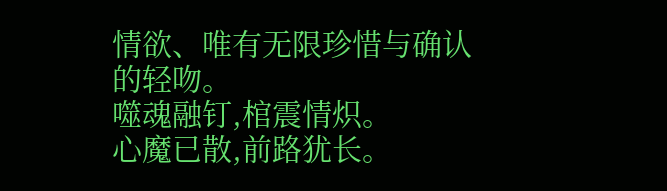情欲、唯有无限珍惜与确认的轻吻。
噬魂融钉,棺震情炽。
心魔已散,前路犹长。